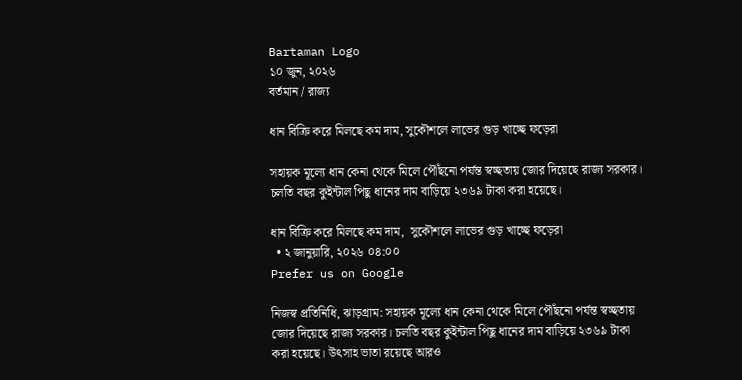Bartaman Logo
১০ জুন, ২০২৬
বর্তমান / রাজ্য

ধান বিক্রি করে মিলছে কম দাম, সুকৌশলে লাভের গুড় খাচ্ছে ফড়েরা

সহায়ক মূল্যে ধান কেনা থেকে মিলে পৌঁছনো পর্যন্ত স্বচ্ছতায় জোর দিয়েছে রাজ্য সরকার। চলতি বছর কুইন্টাল পিছু ধানের দাম বাড়িয়ে ২৩৬৯ টাকা করা হয়েছে।

ধান বিক্রি করে মিলছে কম দাম,  সুকৌশলে লাভের গুড় খাচ্ছে ফড়েরা
  • ২ জানুয়ারি, ২০২৬ ০৪:০০
Prefer us on Google

নিজস্ব প্রতিনিধি, ঝাড়গ্ৰাম: সহায়ক মূল্যে ধান কেনা থেকে মিলে পৌঁছনো পর্যন্ত স্বচ্ছতায় জোর দিয়েছে রাজ্য সরকার। চলতি বছর কুইন্টাল পিছু ধানের দাম বাড়িয়ে ২৩৬৯ টাকা করা হয়েছে। উৎসাহ ভাতা রয়েছে আরও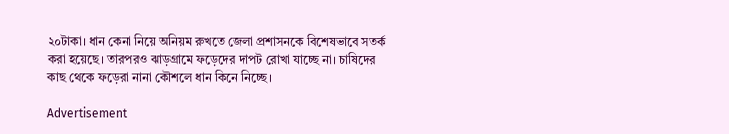২০টাকা। ধান কেনা নিয়ে অনিয়ম রুখতে জেলা প্রশাসনকে বিশেষভাবে সতর্ক করা হয়েছে। তারপরও ঝাড়গ্রামে ফড়েদের দাপট রোখা যাচ্ছে না। চাষিদের কাছ থেকে ফড়েরা নানা কৌশলে ধান কিনে নিচ্ছে।

Advertisement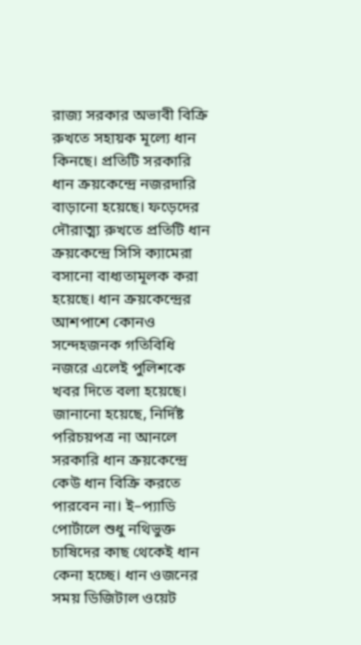রাজ্য সরকার অভাবী বিক্রি রুখতে সহায়ক মূল্যে ধান কিনছে। প্রতিটি সরকারি ধান ক্রয়কেন্দ্রে নজরদারি বাড়ানো হয়েছে। ফড়েদের দৌরাত্ম্য রুখতে প্রতিটি ধান ক্রয়কেন্দ্রে সিসি ক্যামেরা বসানো বাধ্যতামূলক করা হয়েছে। ধান ক্রয়কেন্দ্রের আশপাশে কোনও সন্দেহজনক গতিবিধি নজরে এলেই পুলিশকে খবর দিতে বলা হয়েছে। জানানো হয়েছে, নির্দিষ্ট পরিচয়পত্র না আনলে সরকারি ধান ক্রয়কেন্দ্রে কেউ ধান বিক্রি করতে পারবেন না। ই–প্যাডি পোর্টালে শুধু নথিভুক্ত চাষিদের কাছ থেকেই ধান কেনা হচ্ছে। ধান ওজনের  সময় ডিজিটাল ওয়েট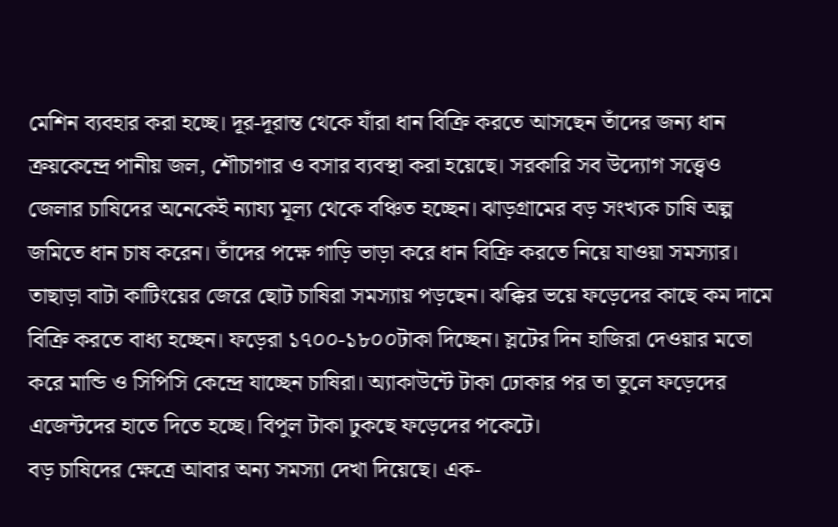মেশিন ব্যবহার করা হচ্ছে। দূর-দূরান্ত থেকে যাঁরা ধান বিক্রি করতে আসছেন তাঁদের জন্য ধান ক্রয়কেন্দ্রে পানীয় জল, শৌচাগার ও বসার ব্যবস্থা করা হয়েছে। সরকারি সব উদ্যোগ সত্ত্বেও জেলার চাষিদের অনেকেই ন্যায্য মূল্য থেকে বঞ্চিত হচ্ছেন। ঝাড়গ্রামের বড় সংখ্যক চাষি অল্প জমিতে ধান চাষ করেন। তাঁদের পক্ষে গাড়ি ভাড়া করে ধান বিক্রি করতে নিয়ে যাওয়া সমস্যার। তাছাড়া বাটা কাটিংয়ের জেরে ছোট চাষিরা সমস্যায় পড়ছেন। ঝক্কির ভয়ে ফড়েদের কাছে কম দামে বিক্রি করতে বাধ্য হচ্ছেন। ফড়েরা ১৭০০-১৮০০টাকা দিচ্ছেন। স্লটের দিন হাজিরা দেওয়ার মতো করে মান্ডি ও সিপিসি কেন্দ্রে যাচ্ছেন চাষিরা। অ্যাকাউন্টে টাকা ঢোকার পর তা তুলে ফড়েদের এজেন্টদের হাতে দিতে হচ্ছে। বিপুল টাকা ঢুকছে ফড়েদের পকেটে।
বড় চাষিদের ক্ষেত্রে আবার অন্য সমস্যা দেখা দিয়েছে। এক-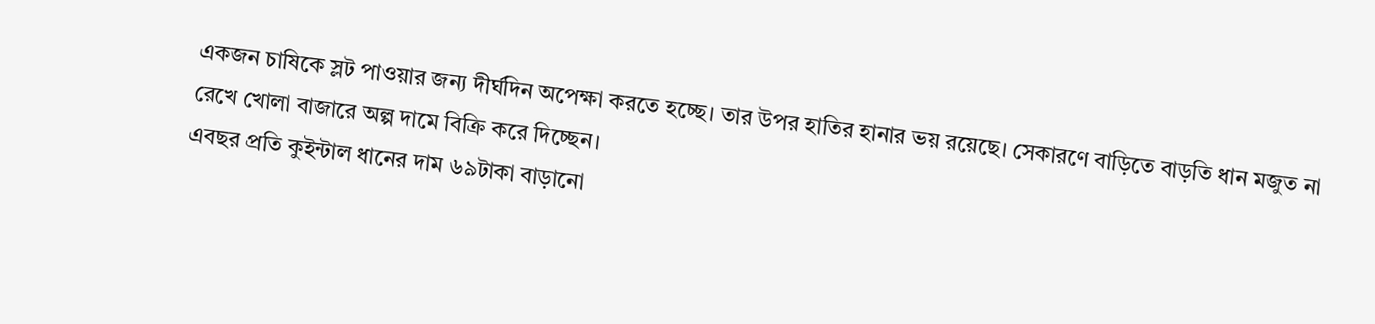একজন চাষিকে স্লট পাওয়ার জন্য দীর্ঘদিন অপেক্ষা করতে হচ্ছে। তার উপর হাতির হানার ভয় রয়েছে। সেকারণে বাড়িতে বাড়তি ধান মজুত না রেখে খোলা বাজারে অল্প দামে বিক্রি করে দিচ্ছেন।
এবছর প্রতি কুইন্টাল ধানের দাম ৬৯টাকা বাড়ানো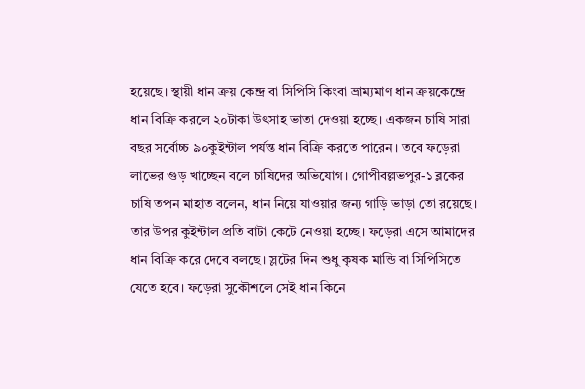হয়েছে। স্থায়ী ধান ক্রয় কেন্দ্র বা সিপিসি কিংবা ভ্রাম্যমাণ ধান ক্রয়কেন্দ্রে ধান বিক্রি করলে ২০টাকা উৎসাহ ভাতা দেওয়া হচ্ছে। একজন চাষি সারা বছর সর্বোচ্চ ৯০কুইন্টাল পর্যন্ত ধান বিক্রি করতে পারেন। তবে ফড়েরা লাভের গুড় খাচ্ছেন বলে চাষিদের অভিযোগ। গোপীবল্লভপুর-১ ব্লকের চাষি তপন মাহাত বলেন, ধান নিয়ে যাওয়ার জন্য গাড়ি ভাড়া তো রয়েছে। তার উপর কুইন্টাল প্রতি বাটা কেটে নেওয়া হচ্ছে। ফড়েরা এসে আমাদের ধান বিক্রি করে দেবে বলছে। স্লটের দিন শুধু কৃষক মান্ডি বা সিপিসিতে যেতে হবে। ফড়েরা সুকৌশলে সেই ধান কিনে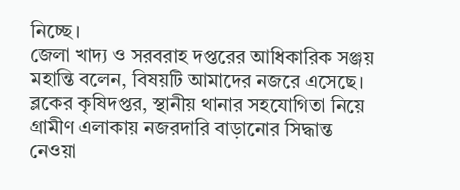নিচ্ছে।
জেলা খাদ্য ও সরবরাহ দপ্তরের আধিকারিক সঞ্জয় মহান্তি বলেন, বিষয়টি আমাদের নজরে এসেছে। ব্লকের কৃষিদপ্তর, স্থানীয় থানার সহযোগিতা নিয়ে গ্ৰামীণ এলাকায় নজরদারি বাড়ানোর সিদ্ধান্ত নেওয়া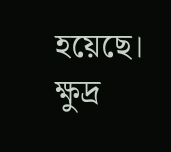হয়েছে। ক্ষুদ্র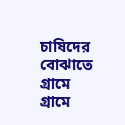চাষিদের বোঝাতে গ্ৰামে গ্ৰামে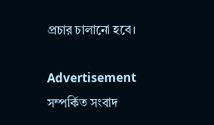প্রচার চালানো হবে।

Advertisement
সম্পর্কিত সংবাদ